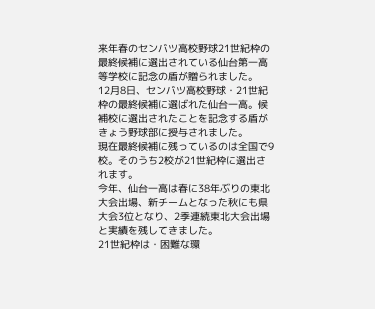来年春のセンバツ高校野球21世紀枠の最終候補に選出されている仙台第一高等学校に記念の盾が贈られました。
12月8日、センバツ高校野球・21世紀枠の最終候補に選ばれた仙台一高。候補校に選出されたことを記念する盾がきょう野球部に授与されました。
現在最終候補に残っているのは全国で9校。そのうち2校が21世紀枠に選出されます。
今年、仙台一高は春に38年ぶりの東北大会出場、新チームとなった秋にも県大会3位となり、2季連続東北大会出場と実績を残してきました。
21世紀枠は・困難な環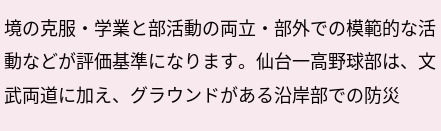境の克服・学業と部活動の両立・部外での模範的な活動などが評価基準になります。仙台一高野球部は、文武両道に加え、グラウンドがある沿岸部での防災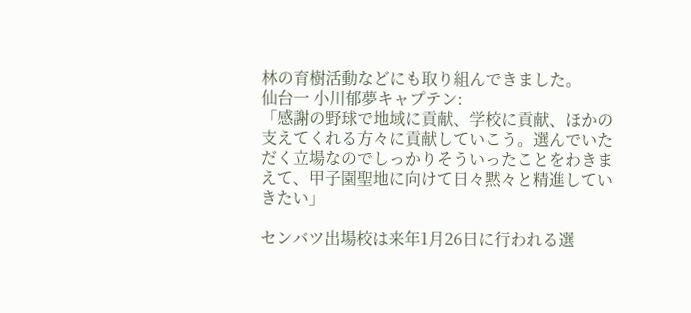林の育樹活動などにも取り組んできました。
仙台一 小川郁夢キャプテン:
「感謝の野球で地域に貢献、学校に貢献、ほかの支えてくれる方々に貢献していこう。選んでいただく立場なのでしっかりそういったことをわきまえて、甲子園聖地に向けて日々黙々と精進していきたい」

センバツ出場校は来年1月26日に行われる選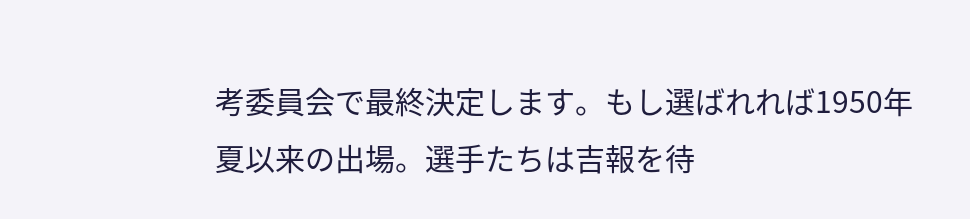考委員会で最終決定します。もし選ばれれば1950年夏以来の出場。選手たちは吉報を待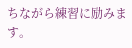ちながら練習に励みます。